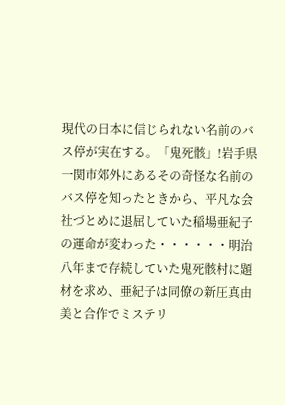現代の日本に信じられない名前のバス停が実在する。「鬼死骸」!岩手県一関市郊外にあるその奇怪な名前のバス停を知ったときから、平凡な会社づとめに退屈していた稲場亜紀子の運命が変わった・・・・・・明治八年まで存続していた鬼死骸村に題材を求め、亜紀子は同僚の新圧真由美と合作でミステリ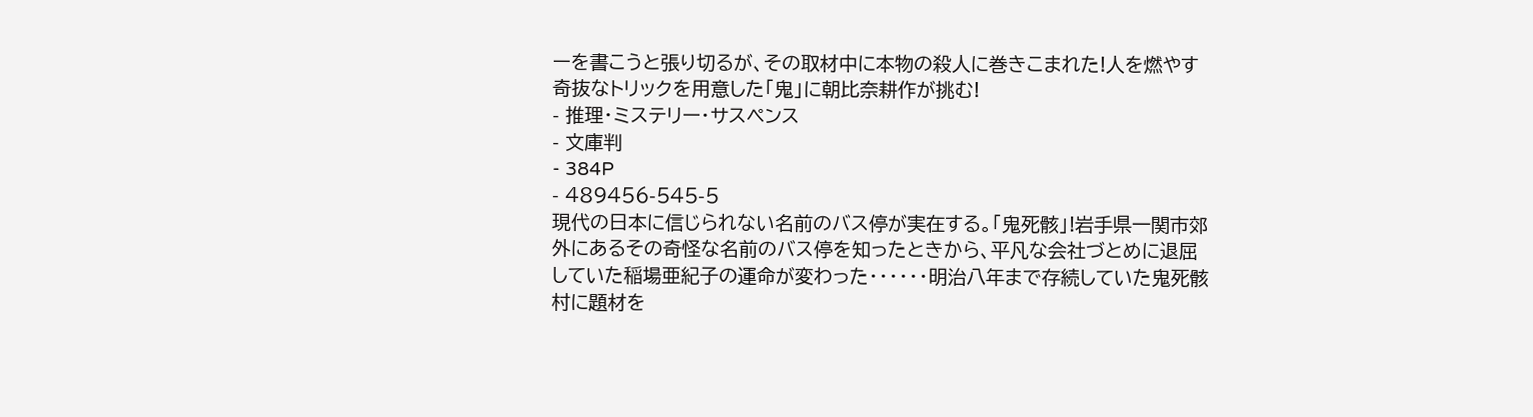ーを書こうと張り切るが、その取材中に本物の殺人に巻きこまれた!人を燃やす奇抜なトリックを用意した「鬼」に朝比奈耕作が挑む!
- 推理・ミステリー・サスペンス
- 文庫判
- 384P
- 489456-545-5
現代の日本に信じられない名前のバス停が実在する。「鬼死骸」!岩手県一関市郊外にあるその奇怪な名前のバス停を知ったときから、平凡な会社づとめに退屈していた稲場亜紀子の運命が変わった・・・・・・明治八年まで存続していた鬼死骸村に題材を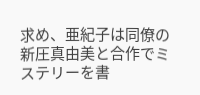求め、亜紀子は同僚の新圧真由美と合作でミステリーを書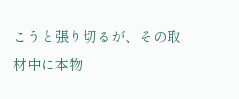こうと張り切るが、その取材中に本物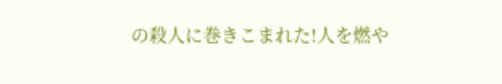の殺人に巻きこまれた!人を燃や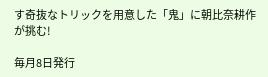す奇抜なトリックを用意した「鬼」に朝比奈耕作が挑む!

毎月8日発行